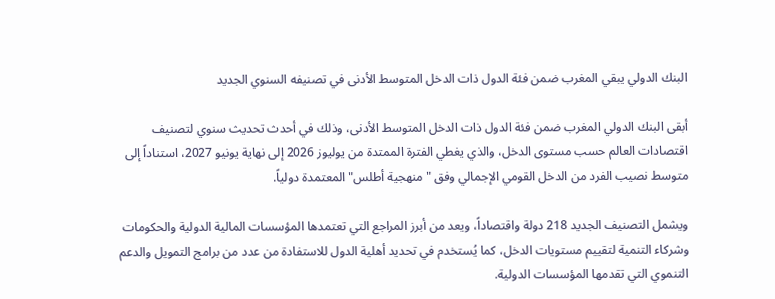البنك الدولي يبقي المغرب ضمن فئة الدول ذات الدخل المتوسط الأدنى في تصنيفه السنوي الجديد

أبقى البنك الدولي المغرب ضمن فئة الدول ذات الدخل المتوسط الأدنى، وذلك في أحدث تحديث سنوي لتصنيف اقتصادات العالم حسب مستوى الدخل، والذي يغطي الفترة الممتدة من يوليوز 2026 إلى نهاية يونيو 2027، استناداً إلى متوسط نصيب الفرد من الدخل القومي الإجمالي وفق "منهجية أطلس" المعتمدة دولياً.

ويشمل التصنيف الجديد 218 دولة واقتصاداً، ويعد من أبرز المراجع التي تعتمدها المؤسسات المالية الدولية والحكومات وشركاء التنمية لتقييم مستويات الدخل، كما يُستخدم في تحديد أهلية الدول للاستفادة من عدد من برامج التمويل والدعم التنموي التي تقدمها المؤسسات الدولية.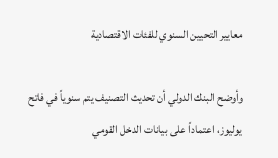معايير التحيين السنوي للفئات الاقتصادية

وأوضح البنك الدولي أن تحديث التصنيف يتم سنوياً في فاتح يوليوز، اعتماداً على بيانات الدخل القومي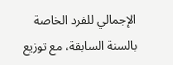الإجمالي للفرد الخاصة بالسنة السابقة، مع توزيع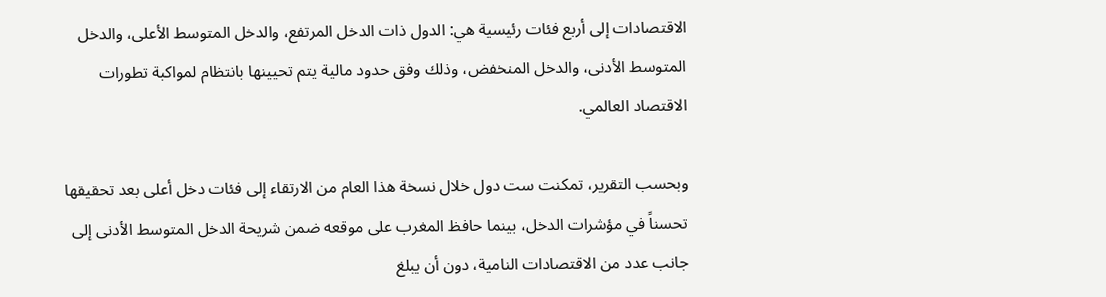الاقتصادات إلى أربع فئات رئيسية هي: الدول ذات الدخل المرتفع، والدخل المتوسط الأعلى، والدخل المتوسط الأدنى، والدخل المنخفض، وذلك وفق حدود مالية يتم تحيينها بانتظام لمواكبة تطورات الاقتصاد العالمي.

وبحسب التقرير، تمكنت ست دول خلال نسخة هذا العام من الارتقاء إلى فئات دخل أعلى بعد تحقيقها تحسناً في مؤشرات الدخل، بينما حافظ المغرب على موقعه ضمن شريحة الدخل المتوسط الأدنى إلى جانب عدد من الاقتصادات النامية، دون أن يبلغ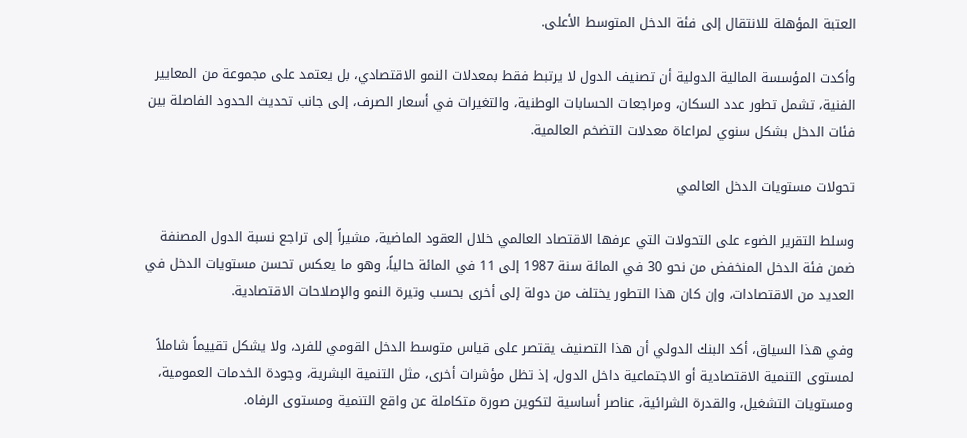العتبة المؤهلة للانتقال إلى فئة الدخل المتوسط الأعلى.

وأكدت المؤسسة المالية الدولية أن تصنيف الدول لا يرتبط فقط بمعدلات النمو الاقتصادي، بل يعتمد على مجموعة من المعايير الفنية، تشمل تطور عدد السكان، ومراجعات الحسابات الوطنية، والتغيرات في أسعار الصرف، إلى جانب تحديث الحدود الفاصلة بين فئات الدخل بشكل سنوي لمراعاة معدلات التضخم العالمية.

تحولات مستويات الدخل العالمي

وسلط التقرير الضوء على التحولات التي عرفها الاقتصاد العالمي خلال العقود الماضية، مشيراً إلى تراجع نسبة الدول المصنفة ضمن فئة الدخل المنخفض من نحو 30 في المائة سنة 1987 إلى 11 في المائة حالياً، وهو ما يعكس تحسن مستويات الدخل في العديد من الاقتصادات، وإن كان هذا التطور يختلف من دولة إلى أخرى بحسب وتيرة النمو والإصلاحات الاقتصادية.

وفي هذا السياق، أكد البنك الدولي أن هذا التصنيف يقتصر على قياس متوسط الدخل القومي للفرد، ولا يشكل تقييماً شاملاً لمستوى التنمية الاقتصادية أو الاجتماعية داخل الدول، إذ تظل مؤشرات أخرى، مثل التنمية البشرية، وجودة الخدمات العمومية، ومستويات التشغيل، والقدرة الشرائية، عناصر أساسية لتكوين صورة متكاملة عن واقع التنمية ومستوى الرفاه.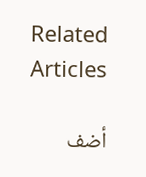Related Articles

أضف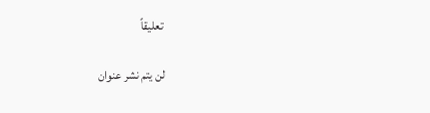تعليقاً

لن يتم نشر عنوان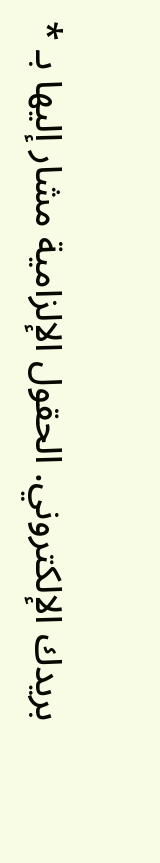بريدك الإلكتروني. الحقول الإلزامية مشار إليها بـ *